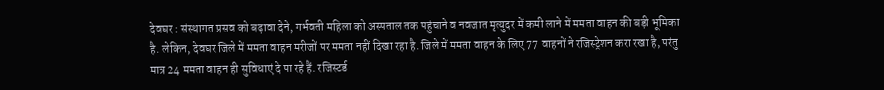देवघर : संस्थागत प्रसव को बढ़ावा देने, गर्भवती महिला को अस्पताल तक पहुंचाने व नवजात मृत्युदर में कमी लाने में ममता वाहन की बड़ी भूमिका है. लेकिन, देवघर जिले में ममता वाहन मरीजों पर ममता नहीं दिखा रहा है. जिले में ममता वाहन के लिए 77 वाहनों ने रजिस्ट्रेशन करा रखा है, परंतु मात्र 24 ममता वाहन ही सुविधाएं दे पा रहे हैं. रजिस्टर्ड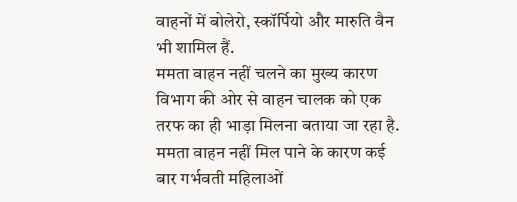वाहनों में बोलेरो, स्कॉर्पियो और मारुति वैन भी शामिल हैं.
ममता वाहन नहीं चलने का मुख्य कारण विभाग की ओर से वाहन चालक को एक तरफ का ही भाड़ा मिलना बताया जा रहा है. ममता वाहन नहीं मिल पाने के कारण कई बार गर्भवती महिलाओं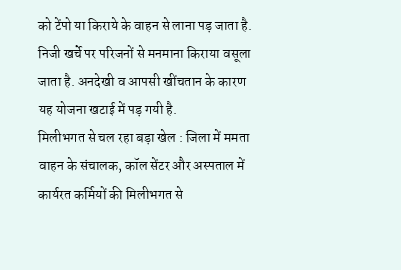को टेंपो या किराये के वाहन से लाना पड़ जाता है. निजी खर्चे पर परिजनों से मनमाना किराया वसूला जाता है. अनदेखी व आपसी खींचतान के कारण यह योजना खटाई में पड़ गयी है.
मिलीभगत से चल रहा बड़ा खेल : जिला में ममता वाहन के संचालक, कॉल सेंटर और अस्पताल में कार्यरत कर्मियों की मिलीभगत से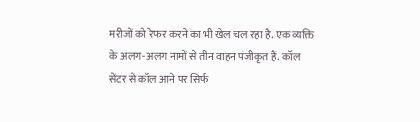मरीजों को रेफर करने का भी खेल चल रहा है. एक व्यक्ति के अलग-अलग नामों से तीन वाहन पंजीकृत हैं. कॉल सेंटर से कॉल आने पर सिर्फ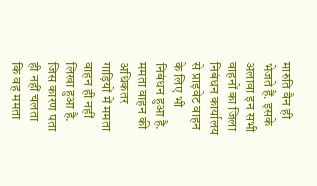मारुति वैन ही भेजते हैं. इसके अलावा इन सभी वाहनों का जिला निबंधन कार्यालय से प्राइवेट वाहन के लिए भी निबंधन हुआ है.
ममता वाहन की अधिकतर गाड़ियों में ममता वाहन ही नहीं लिखा हुआ है. जिस कारण पता ही नहीं चलता कि वह ममता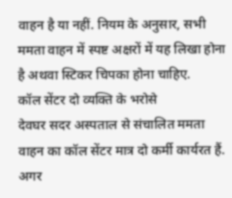वाहन है या नहीं. नियम के अनुसार, सभी ममता वाहन में स्पष्ट अक्षरों में यह लिखा होना है अथवा स्टिकर चिपका होना चाहिए.
कॉल सेंटर दो व्यक्ति के भरोसे
देवघर सदर अस्पताल से संचालित ममता वाहन का कॉल सेंटर मात्र दो कर्मी कार्यरत हैं. अगर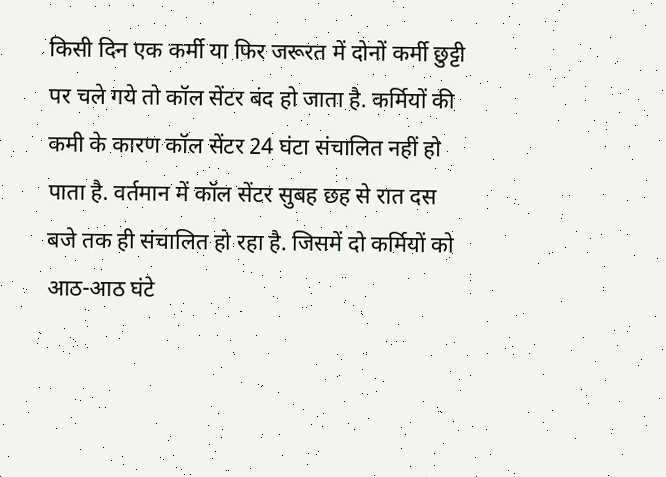किसी दिन एक कर्मी या फिर जरूरत में दोनों कर्मी छुट्टी पर चले गये तो कॉल सेंटर बंद हो जाता है. कर्मियों की कमी के कारण कॉल सेंटर 24 घंटा संचालित नहीं हो पाता है. वर्तमान में कॉल सेंटर सुबह छह से रात दस बजे तक ही संचालित हो रहा है. जिसमें दो कर्मियों को आठ-आठ घंटे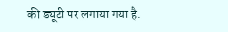की ड्यूटी पर लगाया गया है.